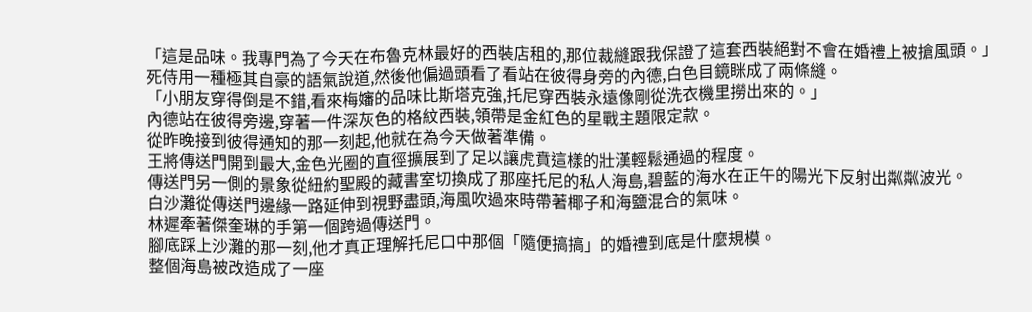「這是品味。我專門為了今天在布魯克林最好的西裝店租的,那位裁縫跟我保證了這套西裝絕對不會在婚禮上被搶風頭。」
死侍用一種極其自豪的語氣說道,然後他偏過頭看了看站在彼得身旁的內德,白色目鏡眯成了兩條縫。
「小朋友穿得倒是不錯,看來梅嬸的品味比斯塔克強,托尼穿西裝永遠像剛從洗衣機里撈出來的。」
內德站在彼得旁邊,穿著一件深灰色的格紋西裝,領帶是金紅色的星戰主題限定款。
從昨晚接到彼得通知的那一刻起,他就在為今天做著準備。
王將傳送門開到最大,金色光圈的直徑擴展到了足以讓虎賁這樣的壯漢輕鬆通過的程度。
傳送門另一側的景象從紐約聖殿的藏書室切換成了那座托尼的私人海島,碧藍的海水在正午的陽光下反射出粼粼波光。
白沙灘從傳送門邊緣一路延伸到視野盡頭,海風吹過來時帶著椰子和海鹽混合的氣味。
林遲牽著傑奎琳的手第一個跨過傳送門。
腳底踩上沙灘的那一刻,他才真正理解托尼口中那個「隨便搞搞」的婚禮到底是什麼規模。
整個海島被改造成了一座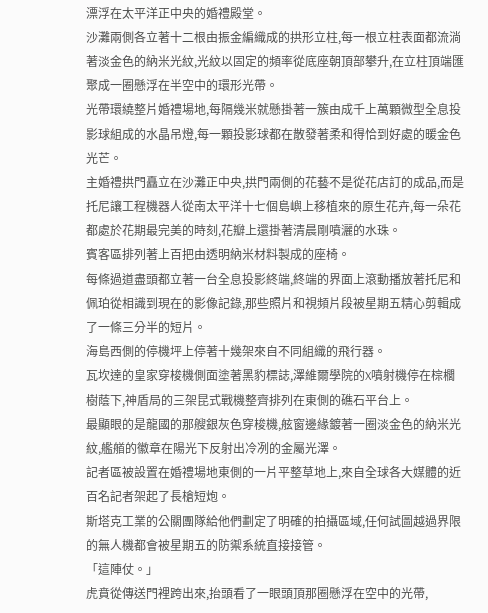漂浮在太平洋正中央的婚禮殿堂。
沙灘兩側各立著十二根由振金編織成的拱形立柱,每一根立柱表面都流淌著淡金色的納米光紋,光紋以固定的頻率從底座朝頂部攀升,在立柱頂端匯聚成一圈懸浮在半空中的環形光帶。
光帶環繞整片婚禮場地,每隔幾米就懸掛著一簇由成千上萬顆微型全息投影球組成的水晶吊燈,每一顆投影球都在散發著柔和得恰到好處的暖金色光芒。
主婚禮拱門矗立在沙灘正中央,拱門兩側的花藝不是從花店訂的成品,而是托尼讓工程機器人從南太平洋十七個島嶼上移植來的原生花卉,每一朵花都處於花期最完美的時刻,花瓣上還掛著清晨剛噴灑的水珠。
賓客區排列著上百把由透明納米材料製成的座椅。
每條過道盡頭都立著一台全息投影終端,終端的界面上滾動播放著托尼和佩珀從相識到現在的影像記錄,那些照片和視頻片段被星期五精心剪輯成了一條三分半的短片。
海島西側的停機坪上停著十幾架來自不同組織的飛行器。
瓦坎達的皇家穿梭機側面塗著黑豹標誌,澤維爾學院的X噴射機停在棕櫚樹蔭下,神盾局的三架昆式戰機整齊排列在東側的礁石平台上。
最顯眼的是龍國的那艘銀灰色穿梭機,舷窗邊緣鍍著一圈淡金色的納米光紋,艦艏的徽章在陽光下反射出冷冽的金屬光澤。
記者區被設置在婚禮場地東側的一片平整草地上,來自全球各大媒體的近百名記者架起了長槍短炮。
斯塔克工業的公關團隊給他們劃定了明確的拍攝區域,任何試圖越過界限的無人機都會被星期五的防禦系統直接接管。
「這陣仗。」
虎賁從傳送門裡跨出來,抬頭看了一眼頭頂那圈懸浮在空中的光帶,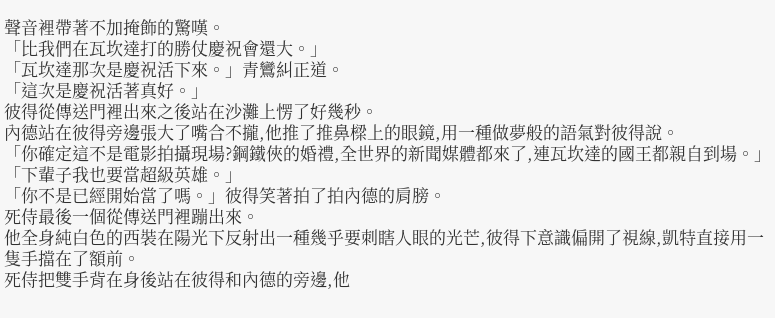聲音裡帶著不加掩飾的驚嘆。
「比我們在瓦坎達打的勝仗慶祝會還大。」
「瓦坎達那次是慶祝活下來。」青鸞糾正道。
「這次是慶祝活著真好。」
彼得從傳送門裡出來之後站在沙灘上愣了好幾秒。
內德站在彼得旁邊張大了嘴合不攏,他推了推鼻樑上的眼鏡,用一種做夢般的語氣對彼得說。
「你確定這不是電影拍攝現場?鋼鐵俠的婚禮,全世界的新聞媒體都來了,連瓦坎達的國王都親自到場。」
「下輩子我也要當超級英雄。」
「你不是已經開始當了嗎。」彼得笑著拍了拍內德的肩膀。
死侍最後一個從傳送門裡蹦出來。
他全身純白色的西裝在陽光下反射出一種幾乎要刺瞎人眼的光芒,彼得下意識偏開了視線,凱特直接用一隻手擋在了額前。
死侍把雙手背在身後站在彼得和內德的旁邊,他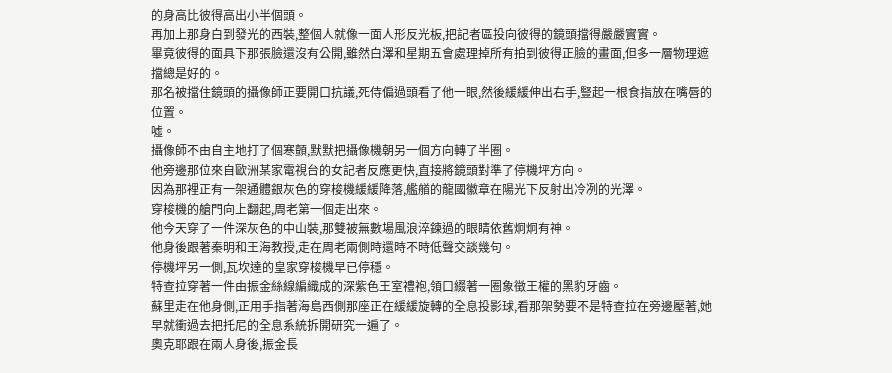的身高比彼得高出小半個頭。
再加上那身白到發光的西裝,整個人就像一面人形反光板,把記者區投向彼得的鏡頭擋得嚴嚴實實。
畢竟彼得的面具下那張臉還沒有公開,雖然白澤和星期五會處理掉所有拍到彼得正臉的畫面,但多一層物理遮擋總是好的。
那名被擋住鏡頭的攝像師正要開口抗議,死侍偏過頭看了他一眼,然後緩緩伸出右手,豎起一根食指放在嘴唇的位置。
噓。
攝像師不由自主地打了個寒顫,默默把攝像機朝另一個方向轉了半圈。
他旁邊那位來自歐洲某家電視台的女記者反應更快,直接將鏡頭對準了停機坪方向。
因為那裡正有一架通體銀灰色的穿梭機緩緩降落,艦艏的龍國徽章在陽光下反射出冷冽的光澤。
穿梭機的艙門向上翻起,周老第一個走出來。
他今天穿了一件深灰色的中山裝,那雙被無數場風浪淬鍊過的眼睛依舊炯炯有神。
他身後跟著秦明和王海教授,走在周老兩側時還時不時低聲交談幾句。
停機坪另一側,瓦坎達的皇家穿梭機早已停穩。
特查拉穿著一件由振金絲線編織成的深紫色王室禮袍,領口綴著一圈象徵王權的黑豹牙齒。
蘇里走在他身側,正用手指著海島西側那座正在緩緩旋轉的全息投影球,看那架勢要不是特查拉在旁邊壓著,她早就衝過去把托尼的全息系統拆開研究一遍了。
奧克耶跟在兩人身後,振金長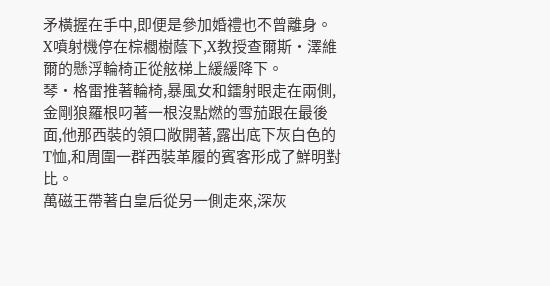矛橫握在手中,即便是參加婚禮也不曾離身。
X噴射機停在棕櫚樹蔭下,X教授查爾斯·澤維爾的懸浮輪椅正從舷梯上緩緩降下。
琴·格雷推著輪椅,暴風女和鐳射眼走在兩側,金剛狼羅根叼著一根沒點燃的雪茄跟在最後面,他那西裝的領口敞開著,露出底下灰白色的T恤,和周圍一群西裝革履的賓客形成了鮮明對比。
萬磁王帶著白皇后從另一側走來,深灰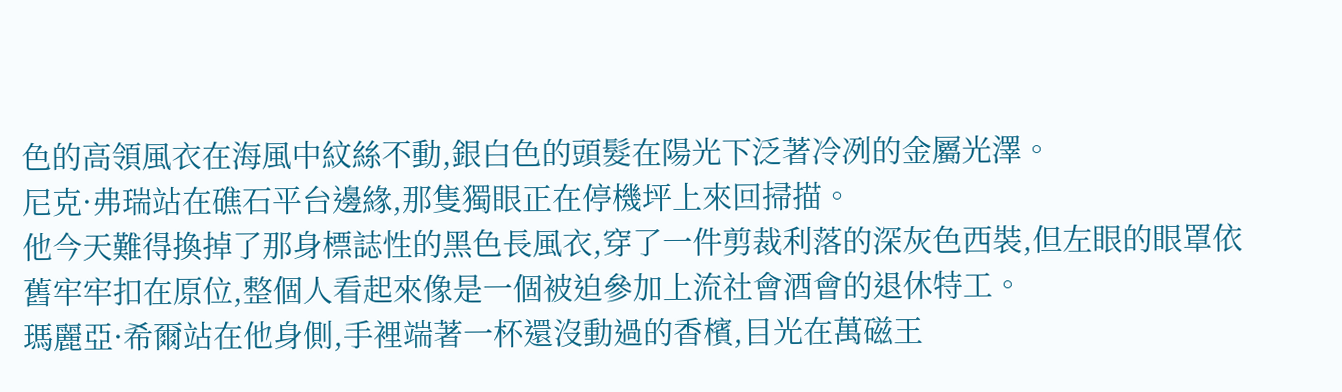色的高領風衣在海風中紋絲不動,銀白色的頭髮在陽光下泛著冷冽的金屬光澤。
尼克·弗瑞站在礁石平台邊緣,那隻獨眼正在停機坪上來回掃描。
他今天難得換掉了那身標誌性的黑色長風衣,穿了一件剪裁利落的深灰色西裝,但左眼的眼罩依舊牢牢扣在原位,整個人看起來像是一個被迫參加上流社會酒會的退休特工。
瑪麗亞·希爾站在他身側,手裡端著一杯還沒動過的香檳,目光在萬磁王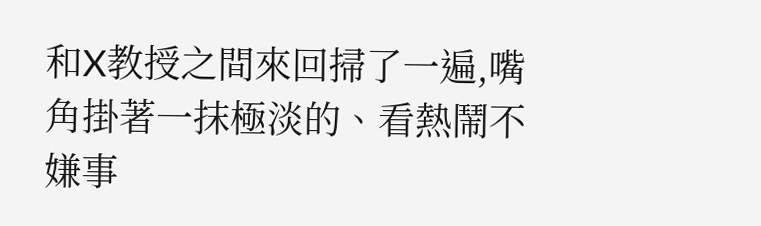和X教授之間來回掃了一遍,嘴角掛著一抹極淡的、看熱鬧不嫌事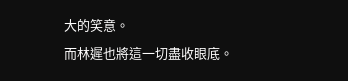大的笑意。
而林遲也將這一切盡收眼底。